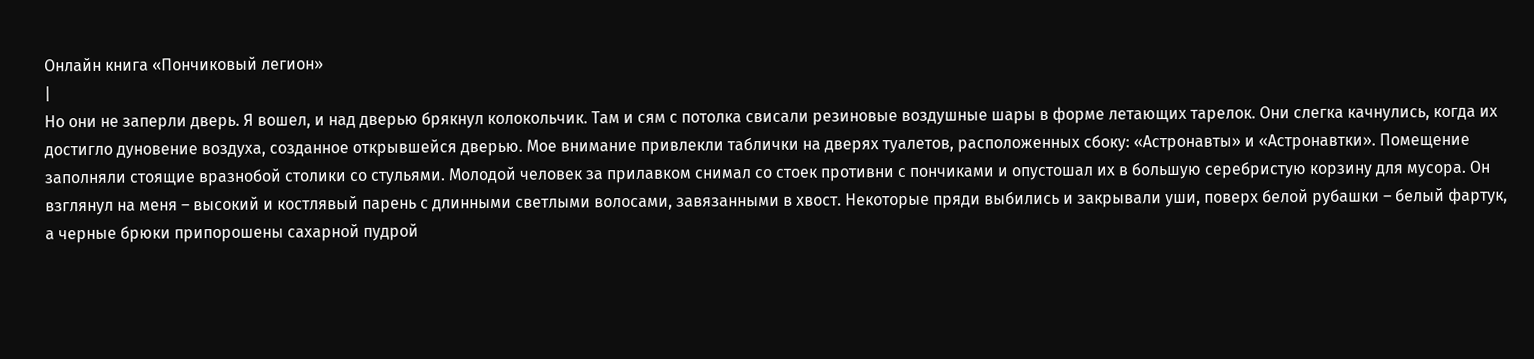Онлайн книга «Пончиковый легион»
|
Но они не заперли дверь. Я вошел, и над дверью брякнул колокольчик. Там и сям с потолка свисали резиновые воздушные шары в форме летающих тарелок. Они слегка качнулись, когда их достигло дуновение воздуха, созданное открывшейся дверью. Мое внимание привлекли таблички на дверях туалетов, расположенных сбоку: «Астронавты» и «Астронавтки». Помещение заполняли стоящие вразнобой столики со стульями. Молодой человек за прилавком снимал со стоек противни с пончиками и опустошал их в большую серебристую корзину для мусора. Он взглянул на меня – высокий и костлявый парень с длинными светлыми волосами, завязанными в хвост. Некоторые пряди выбились и закрывали уши, поверх белой рубашки – белый фартук, а черные брюки припорошены сахарной пудрой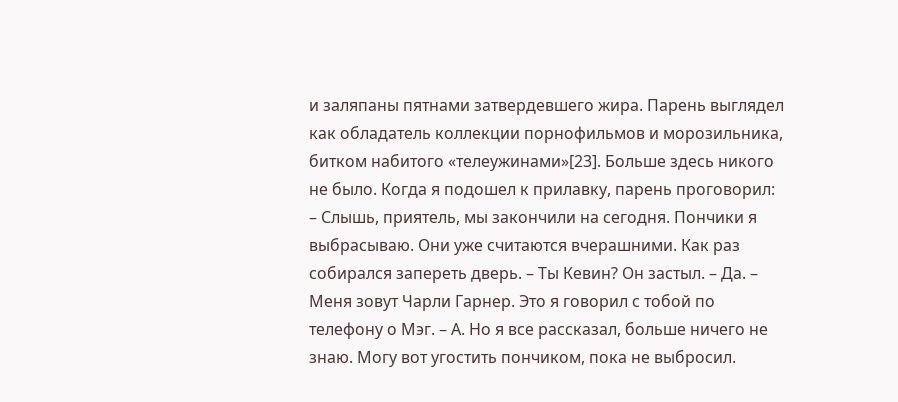и заляпаны пятнами затвердевшего жира. Парень выглядел как обладатель коллекции порнофильмов и морозильника, битком набитого «телеужинами»[23]. Больше здесь никого не было. Когда я подошел к прилавку, парень проговорил: – Слышь, приятель, мы закончили на сегодня. Пончики я выбрасываю. Они уже считаются вчерашними. Как раз собирался запереть дверь. – Ты Кевин? Он застыл. – Да. – Меня зовут Чарли Гарнер. Это я говорил с тобой по телефону о Мэг. – А. Но я все рассказал, больше ничего не знаю. Могу вот угостить пончиком, пока не выбросил.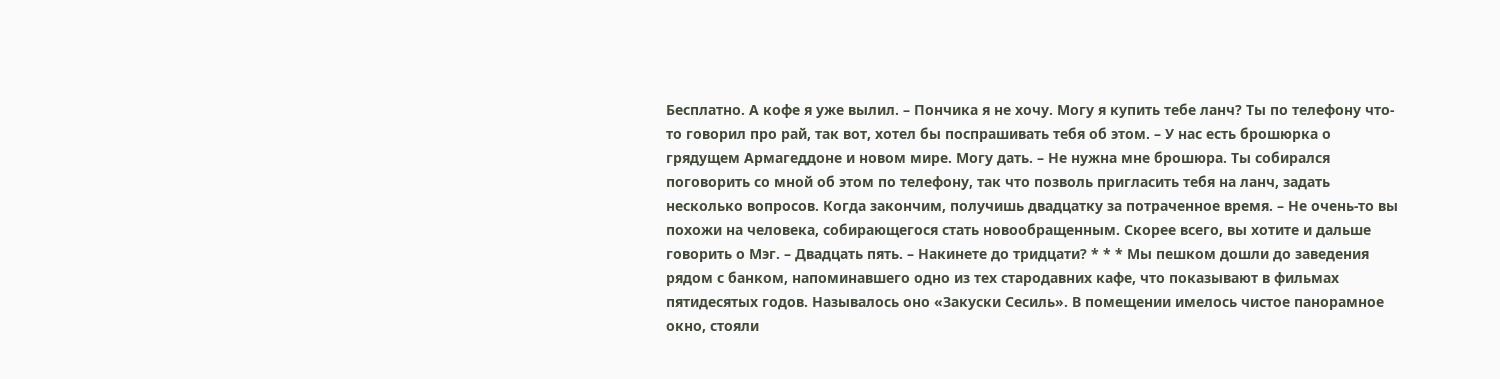Бесплатно. А кофе я уже вылил. – Пончика я не хочу. Могу я купить тебе ланч? Ты по телефону что-то говорил про рай, так вот, хотел бы поспрашивать тебя об этом. – У нас есть брошюрка о грядущем Армагеддоне и новом мире. Могу дать. – Не нужна мне брошюра. Ты собирался поговорить со мной об этом по телефону, так что позволь пригласить тебя на ланч, задать несколько вопросов. Когда закончим, получишь двадцатку за потраченное время. – Не очень-то вы похожи на человека, собирающегося стать новообращенным. Скорее всего, вы хотите и дальше говорить о Мэг. – Двадцать пять. – Накинете до тридцати? * * * Мы пешком дошли до заведения рядом с банком, напоминавшего одно из тех стародавних кафе, что показывают в фильмах пятидесятых годов. Называлось оно «Закуски Сесиль». В помещении имелось чистое панорамное окно, стояли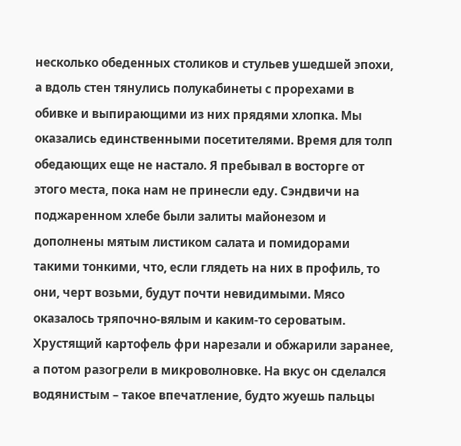несколько обеденных столиков и стульев ушедшей эпохи, а вдоль стен тянулись полукабинеты с прорехами в обивке и выпирающими из них прядями хлопка. Мы оказались единственными посетителями. Время для толп обедающих еще не настало. Я пребывал в восторге от этого места, пока нам не принесли еду. Сэндвичи на поджаренном хлебе были залиты майонезом и дополнены мятым листиком салата и помидорами такими тонкими, что, если глядеть на них в профиль, то они, черт возьми, будут почти невидимыми. Мясо оказалось тряпочно-вялым и каким-то сероватым. Хрустящий картофель фри нарезали и обжарили заранее, а потом разогрели в микроволновке. На вкус он сделался водянистым – такое впечатление, будто жуешь пальцы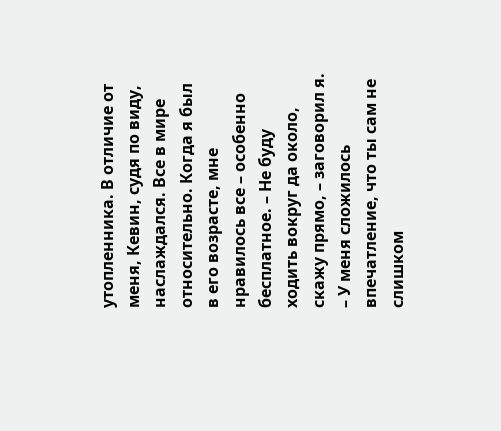утопленника. В отличие от меня, Кевин, судя по виду, наслаждался. Все в мире относительно. Когда я был в его возрасте, мне нравилось все – особенно бесплатное. – Не буду ходить вокруг да около, скажу прямо, – заговорил я. – У меня сложилось впечатление, что ты сам не слишком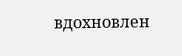вдохновлен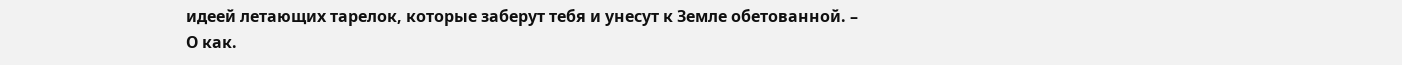идеей летающих тарелок, которые заберут тебя и унесут к Земле обетованной. – О как.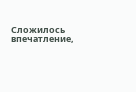Сложилось впечатление,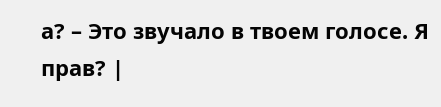а? – Это звучало в твоем голосе. Я прав? |